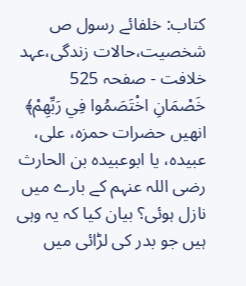کتاب: خلفائے رسول ص شخصیت،حالات زندگی،عہد خلافت - صفحہ 525
خَصْمَانِ اخْتَصَمُوا فِي رَبِّهِمْ﴾ انھیں حضرات حمزہ، علی، عبیدہ، یا ابوعبیدہ بن الحارث رضی اللہ عنہم کے بارے میں نازل ہوئی؟ بیان کیا کہ یہ وہی ہیں جو بدر کی لڑائی میں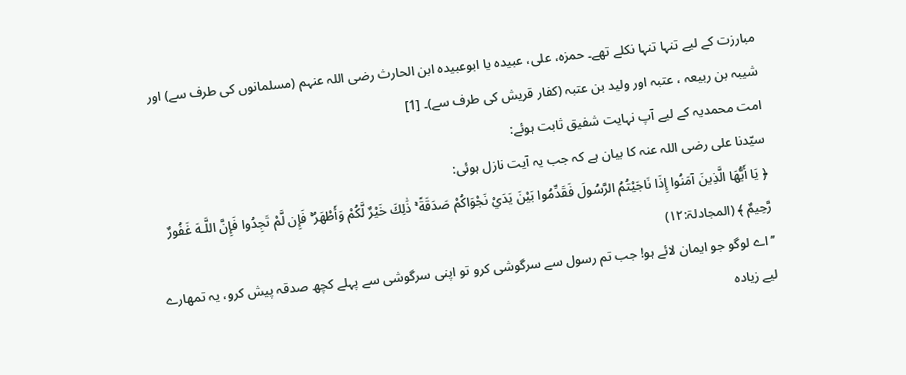مبارزت کے لیے تنہا تنہا نکلے تھے۔ حمزہ، علی، عبیدہ یا ابوعبیدہ ابن الحارث رضی اللہ عنہم (مسلمانوں کی طرف سے) اور شیبہ بن ربیعہ ، عتبہ اور ولید بن عتبہ (کفار قریش کی طرف سے)۔ [1]
امت محمدیہ کے لیے آپ نہایت شفیق ثابت ہوئے:
سیّدنا علی رضی اللہ عنہ کا بیان ہے کہ جب یہ آیت نازل ہوئی:
﴿ يَا أَيُّهَا الَّذِينَ آمَنُوا إِذَا نَاجَيْتُمُ الرَّسُولَ فَقَدِّمُوا بَيْنَ يَدَيْ نَجْوَاكُمْ صَدَقَةً ۚ ذَٰلِكَ خَيْرٌ لَّكُمْ وَأَطْهَرُ ۚ فَإِن لَّمْ تَجِدُوا فَإِنَّ اللَّـهَ غَفُورٌ رَّحِيمٌ ﴾ (المجادلۃ:۱۲)
’’اے لوگو جو ایمان لائے ہو! جب تم رسول سے سرگوشی کرو تو اپنی سرگوشی سے پہلے کچھ صدقہ پیش کرو، یہ تمھارے لیے زیادہ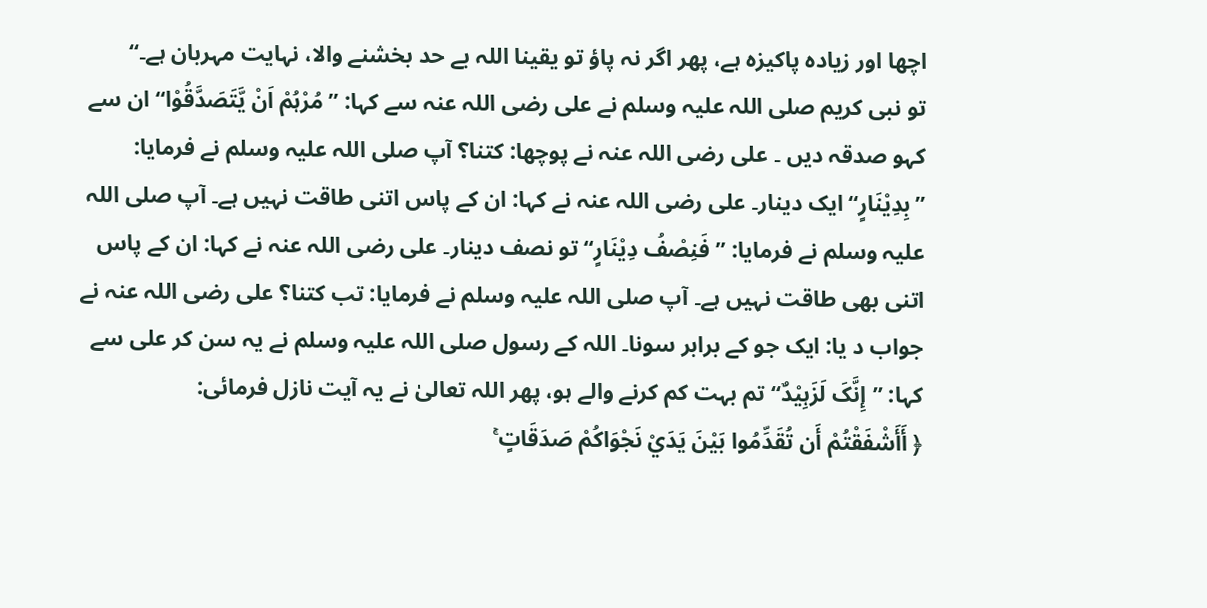اچھا اور زیادہ پاکیزہ ہے، پھر اگر نہ پاؤ تو یقینا اللہ بے حد بخشنے والا، نہایت مہربان ہے۔‘‘
تو نبی کریم صلی اللہ علیہ وسلم نے علی رضی اللہ عنہ سے کہا: ’’مُرْہُمْ اَنْ یَّتَصَدَّقُوْا‘‘ ان سے کہو صدقہ دیں ۔ علی رضی اللہ عنہ نے پوچھا: کتنا؟ آپ صلی اللہ علیہ وسلم نے فرمایا: ’’بِدِیْنَارٍ‘‘ ایک دینار۔ علی رضی اللہ عنہ نے کہا: ان کے پاس اتنی طاقت نہیں ہے۔ آپ صلی اللہ علیہ وسلم نے فرمایا: ’’فَنِصْفُ دِیْنَارٍ‘‘ تو نصف دینار۔ علی رضی اللہ عنہ نے کہا: ان کے پاس اتنی بھی طاقت نہیں ہے۔ آپ صلی اللہ علیہ وسلم نے فرمایا: تب کتنا؟ علی رضی اللہ عنہ نے جواب د یا: ایک جو کے برابر سونا۔ اللہ کے رسول صلی اللہ علیہ وسلم نے یہ سن کر علی سے کہا: ’’إِنَّکَ لَزَہِیْدٌ‘‘ تم بہت کم کرنے والے ہو، پھر اللہ تعالیٰ نے یہ آیت نازل فرمائی:
﴿ أَأَشْفَقْتُمْ أَن تُقَدِّمُوا بَيْنَ يَدَيْ نَجْوَاكُمْ صَدَقَاتٍ ۚ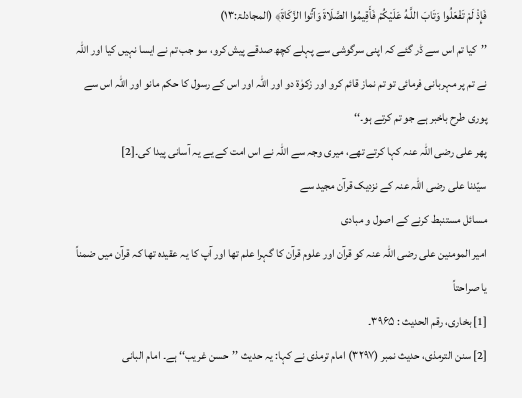فَإِذْ لَمْ تَفْعَلُوا وَتَابَ اللَّـهُ عَلَيْكُمْ فَأَقِيمُوا الصَّلَاةَ وَآتُوا الزَّكَاةَ﴾ (المجادلۃ:۱۳)
’’کیا تم اس سے ڈر گئے کہ اپنی سرگوشی سے پہلے کچھ صدقے پیش کرو، سو جب تم نے ایسا نہیں کیا اور اللہ نے تم پر مہربانی فرمائی تو تم نماز قائم کرو اور زکوٰۃ دو اور اللہ اور اس کے رسول کا حکم مانو اور اللہ اس سے پوری طرح باخبر ہے جو تم کرتے ہو۔‘‘
پھر علی رضی اللہ عنہ کہا کرتے تھے، میری وجہ سے اللہ نے اس امت کے یے یہ آسانی پیدا کی۔[2]
سیّدنا علی رضی اللہ عنہ کے نزدیک قرآن مجید سے
مسائل مستنبط کرنے کے اصول و مبادی
امیر المومنین علی رضی اللہ عنہ کو قرآن اور علوم قرآن کا گہرا علم تھا اور آپ کا یہ عقیدہ تھا کہ قرآن میں ضمناً یا صراحتاً
[1] بخاری، رقم الحدیث : ۳۹۶۵۔
[2] سنن الترمذی، حدیث نمبر (۳۲۹۷) امام ترمذی نے کہا: یہ حدیث ’’حسن غریب‘‘ ہے۔ امام البانی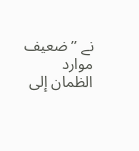نے ’’ضعیف موارد الظمان إلی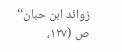زوائد ابن حبان‘‘ ص (۱۲۷،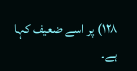۱۲۸) پر اسے ضعیف کہا ہے۔